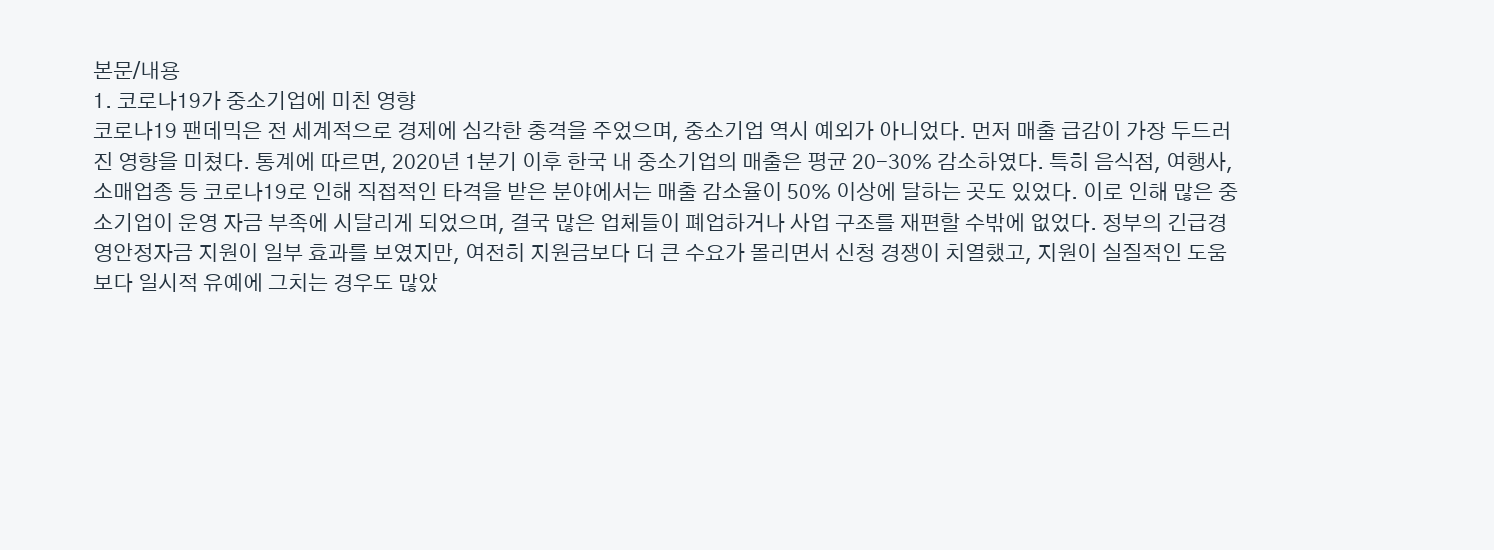본문/내용
1. 코로나19가 중소기업에 미친 영향
코로나19 팬데믹은 전 세계적으로 경제에 심각한 충격을 주었으며, 중소기업 역시 예외가 아니었다. 먼저 매출 급감이 가장 두드러진 영향을 미쳤다. 통계에 따르면, 2020년 1분기 이후 한국 내 중소기업의 매출은 평균 20-30% 감소하였다. 특히 음식점, 여행사, 소매업종 등 코로나19로 인해 직접적인 타격을 받은 분야에서는 매출 감소율이 50% 이상에 달하는 곳도 있었다. 이로 인해 많은 중소기업이 운영 자금 부족에 시달리게 되었으며, 결국 많은 업체들이 폐업하거나 사업 구조를 재편할 수밖에 없었다. 정부의 긴급경영안정자금 지원이 일부 효과를 보였지만, 여전히 지원금보다 더 큰 수요가 몰리면서 신청 경쟁이 치열했고, 지원이 실질적인 도움보다 일시적 유예에 그치는 경우도 많았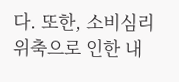다. 또한, 소비심리 위축으로 인한 내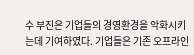수 부진은 기업들의 경영환경을 악화시키는데 기여하였다. 기업들은 기존 오프라인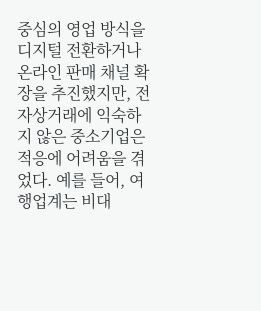중심의 영업 방식을 디지털 전환하거나 온라인 판매 채널 확장을 추진했지만, 전자상거래에 익숙하지 않은 중소기업은 적응에 어려움을 겪었다. 예를 들어, 여행업계는 비대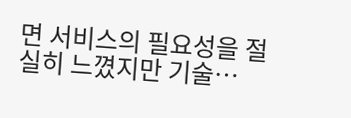면 서비스의 필요성을 절실히 느꼈지만 기술…